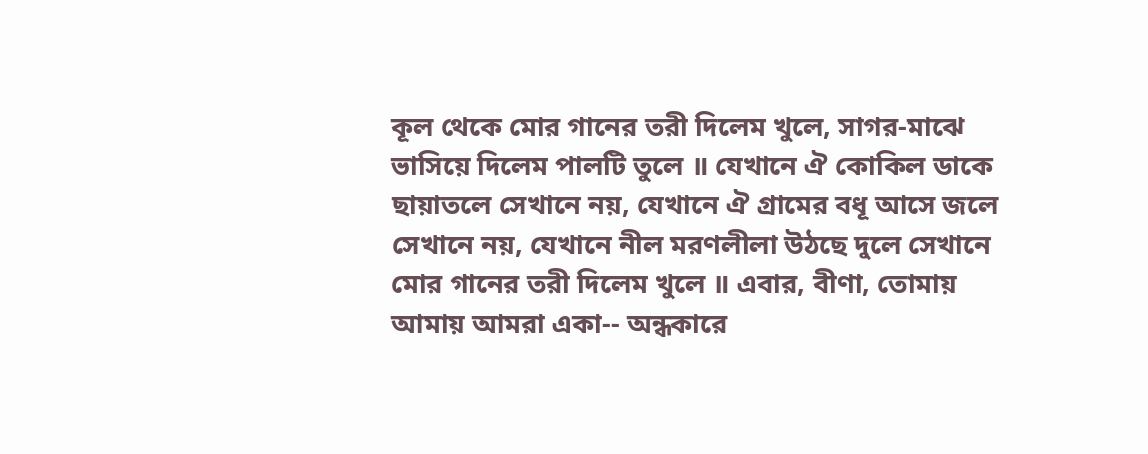কূল থেকে মোর গানের তরী দিলেম খুলে, সাগর-মাঝে ভাসিয়ে দিলেম পালটি তুলে ॥ যেখানে ঐ কোকিল ডাকে ছায়াতলে সেখানে নয়, যেখানে ঐ গ্রামের বধূ আসে জলে সেখানে নয়, যেখানে নীল মরণলীলা উঠছে দুলে সেখানে মোর গানের তরী দিলেম খুলে ॥ এবার, বীণা, তোমায় আমায় আমরা একা-- অন্ধকারে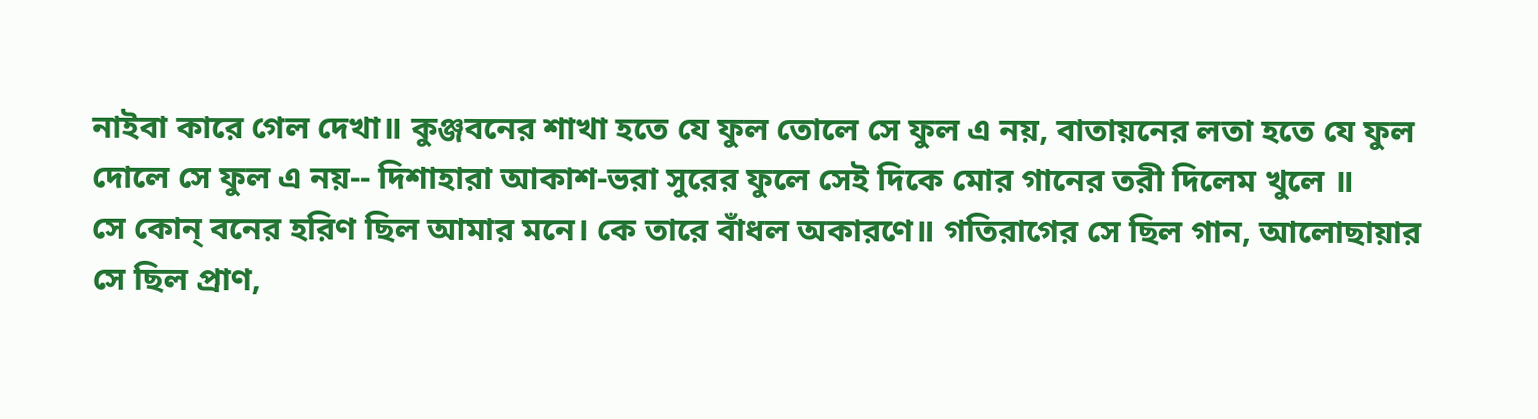নাইবা কারে গেল দেখা॥ কুঞ্জবনের শাখা হতে যে ফুল তোলে সে ফুল এ নয়, বাতায়নের লতা হতে যে ফুল দোলে সে ফুল এ নয়-- দিশাহারা আকাশ-ভরা সুরের ফুলে সেই দিকে মোর গানের তরী দিলেম খুলে ॥
সে কোন্ বনের হরিণ ছিল আমার মনে। কে তারে বাঁধল অকারণে॥ গতিরাগের সে ছিল গান, আলোছায়ার সে ছিল প্রাণ,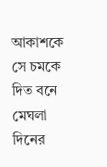আকাশকে সে চমকে দিত বনে মেঘলা দিনের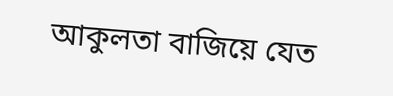আকুলতা বাজিয়ে যেত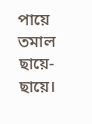পায়ে তমাল ছায়ে-ছায়ে।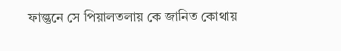ফাল্গুনে সে পিয়ালতলায় কে জানিত কোথায়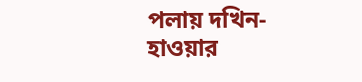পলায় দখিন-হাওয়ার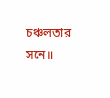চঞ্চলতার সনে॥